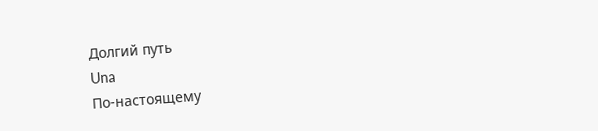Долгий путь
Una
По-настоящему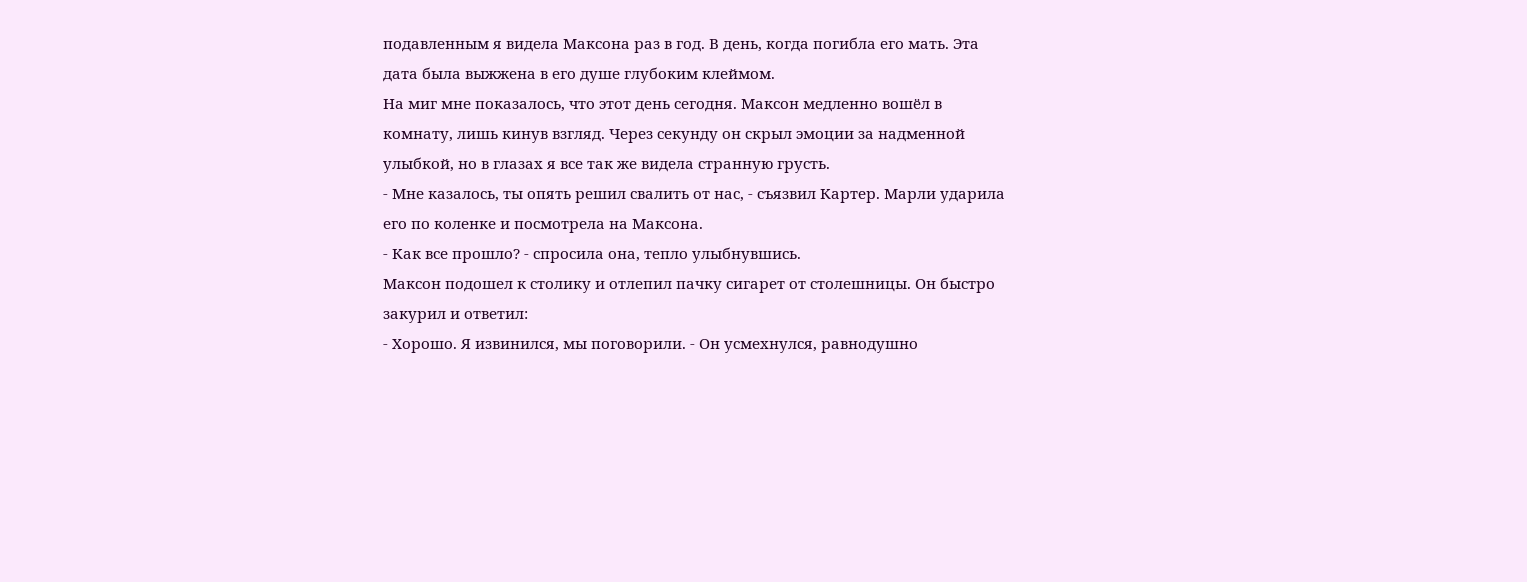подавленным я видела Максона раз в год. В день, когда погибла его мать. Эта дата была выжжена в его душе глубоким клеймом.
На миг мне показалось, что этот день сегодня. Максон медленно вошёл в комнату, лишь кинув взгляд. Через секунду он скрыл эмоции за надменной улыбкой, но в глазах я все так же видела странную грусть.
- Мне казалось, ты опять решил свалить от нас, - съязвил Картер. Марли ударила его по коленке и посмотрела на Максона.
- Как все прошло? - спросила она, тепло улыбнувшись.
Максон подошел к столику и отлепил пачку сигарет от столешницы. Он быстро закурил и ответил:
- Хорошо. Я извинился, мы поговорили. - Он усмехнулся, равнодушно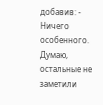добавив: - Ничего особенного.
Думаю, остальные не заметили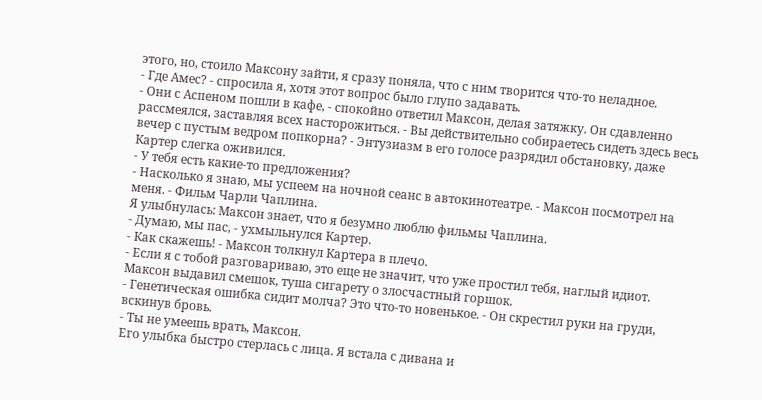этого, но, стоило Максону зайти, я сразу поняла, что с ним творится что-то неладное.
- Где Амес? - спросила я, хотя этот вопрос было глупо задавать.
- Они с Аспеном пошли в кафе, - спокойно ответил Максон, делая затяжку. Он сдавленно рассмеялся, заставляя всех насторожиться. - Вы действительно собираетесь сидеть здесь весь вечер с пустым ведром попкорна? - Энтузиазм в его голосе разрядил обстановку, даже Картер слегка оживился.
- У тебя есть какие-то предложения?
- Насколько я знаю, мы успеем на ночной сеанс в автокинотеатре. - Максон посмотрел на меня. - Фильм Чарли Чаплина.
Я улыбнулась: Максон знает, что я безумно люблю фильмы Чаплина.
- Думаю, мы пас, - ухмыльнулся Картер.
- Как скажешь! - Максон толкнул Картера в плечо.
- Если я с тобой разговариваю, это еще не значит, что уже простил тебя, наглый идиот.
Максон выдавил смешок, туша сигарету о злосчастный горшок.
- Генетическая ошибка сидит молча? Это что-то новенькое. - Он скрестил руки на груди, вскинув бровь.
- Ты не умеешь врать, Максон.
Его улыбка быстро стерлась с лица. Я встала с дивана и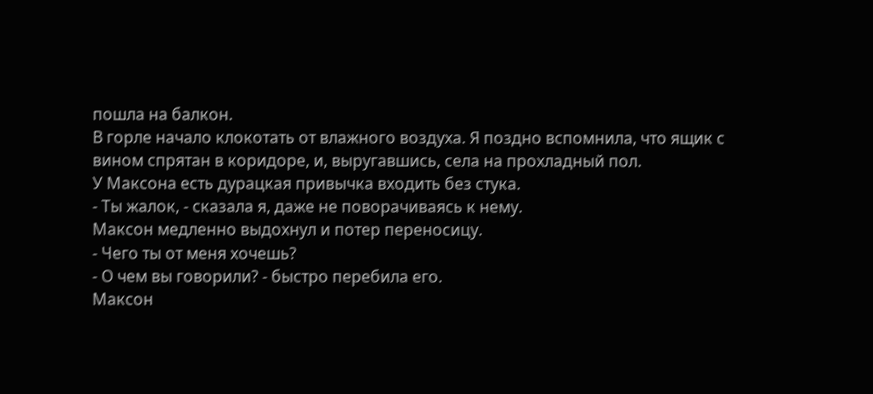пошла на балкон.
В горле начало клокотать от влажного воздуха. Я поздно вспомнила, что ящик с вином спрятан в коридоре, и, выругавшись, села на прохладный пол.
У Максона есть дурацкая привычка входить без стука.
- Ты жалок, - сказала я, даже не поворачиваясь к нему.
Максон медленно выдохнул и потер переносицу.
- Чего ты от меня хочешь?
- О чем вы говорили? - быстро перебила его.
Максон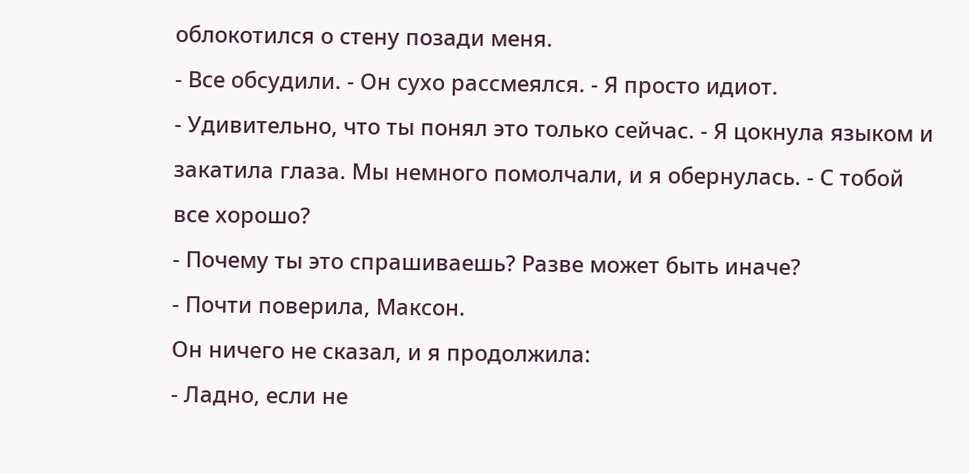облокотился о стену позади меня.
- Все обсудили. - Он сухо рассмеялся. - Я просто идиот.
- Удивительно, что ты понял это только сейчас. - Я цокнула языком и закатила глаза. Мы немного помолчали, и я обернулась. - С тобой все хорошо?
- Почему ты это спрашиваешь? Разве может быть иначе?
- Почти поверила, Максон.
Он ничего не сказал, и я продолжила:
- Ладно, если не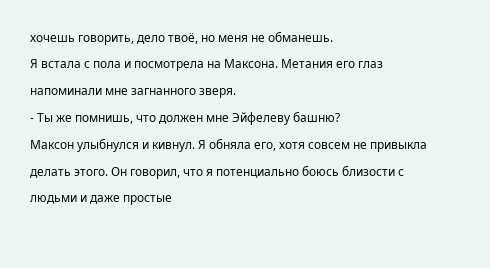хочешь говорить, дело твоё, но меня не обманешь.
Я встала с пола и посмотрела на Максона. Метания его глаз напоминали мне загнанного зверя.
- Ты же помнишь, что должен мне Эйфелеву башню?
Максон улыбнулся и кивнул. Я обняла его, хотя совсем не привыкла делать этого. Он говорил, что я потенциально боюсь близости с людьми и даже простые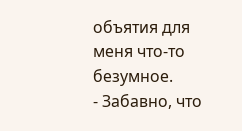объятия для меня что-то безумное.
- Забавно, что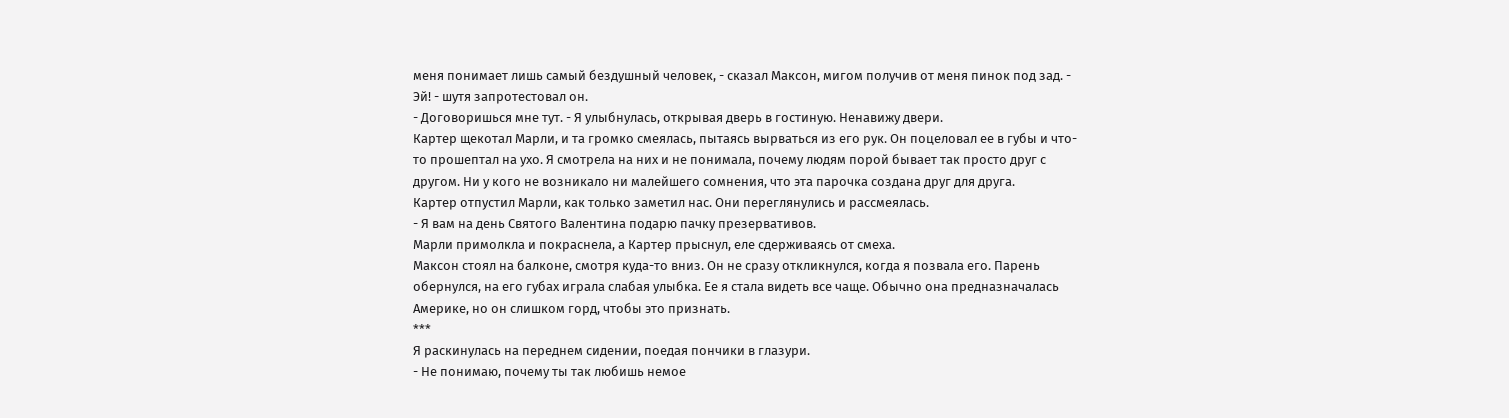меня понимает лишь самый бездушный человек, - сказал Максон, мигом получив от меня пинок под зад. - Эй! - шутя запротестовал он.
- Договоришься мне тут. - Я улыбнулась, открывая дверь в гостиную. Ненавижу двери.
Картер щекотал Марли, и та громко смеялась, пытаясь вырваться из его рук. Он поцеловал ее в губы и что-то прошептал на ухо. Я смотрела на них и не понимала, почему людям порой бывает так просто друг с другом. Ни у кого не возникало ни малейшего сомнения, что эта парочка создана друг для друга.
Картер отпустил Марли, как только заметил нас. Они переглянулись и рассмеялась.
- Я вам на день Святого Валентина подарю пачку презервативов.
Марли примолкла и покраснела, а Картер прыснул, еле сдерживаясь от смеха.
Максон стоял на балконе, смотря куда-то вниз. Он не сразу откликнулся, когда я позвала его. Парень обернулся, на его губах играла слабая улыбка. Ее я стала видеть все чаще. Обычно она предназначалась Америке, но он слишком горд, чтобы это признать.
***
Я раскинулась на переднем сидении, поедая пончики в глазури.
- Не понимаю, почему ты так любишь немое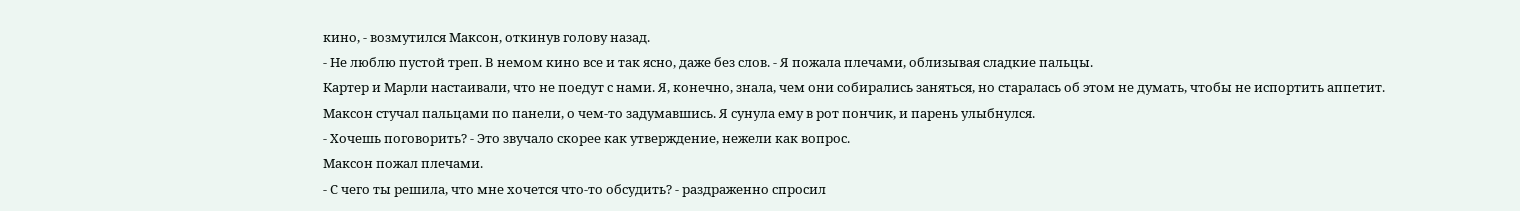кино, - возмутился Максон, откинув голову назад.
- Не люблю пустой треп. В немом кино все и так ясно, даже без слов. - Я пожала плечами, облизывая сладкие пальцы.
Картер и Марли настаивали, что не поедут с нами. Я, конечно, знала, чем они собирались заняться, но старалась об этом не думать, чтобы не испортить аппетит.
Максон стучал пальцами по панели, о чем-то задумавшись. Я сунула ему в рот пончик, и парень улыбнулся.
- Хочешь поговорить? - Это звучало скорее как утверждение, нежели как вопрос.
Максон пожал плечами.
- С чего ты решила, что мне хочется что-то обсудить? - раздраженно спросил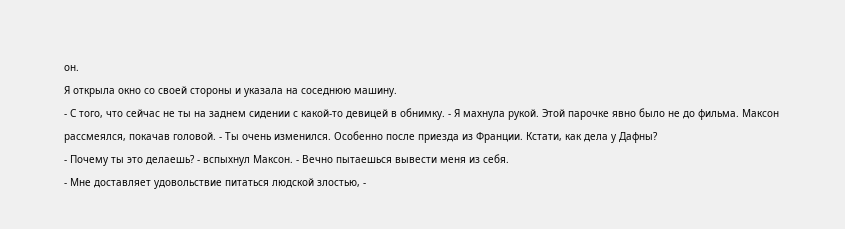он.
Я открыла окно со своей стороны и указала на соседнюю машину.
- С того, что сейчас не ты на заднем сидении с какой-то девицей в обнимку. - Я махнула рукой. Этой парочке явно было не до фильма. Максон рассмеялся, покачав головой. - Ты очень изменился. Особенно после приезда из Франции. Кстати, как дела у Дафны?
- Почему ты это делаешь? - вспыхнул Максон. - Вечно пытаешься вывести меня из себя.
- Мне доставляет удовольствие питаться людской злостью, -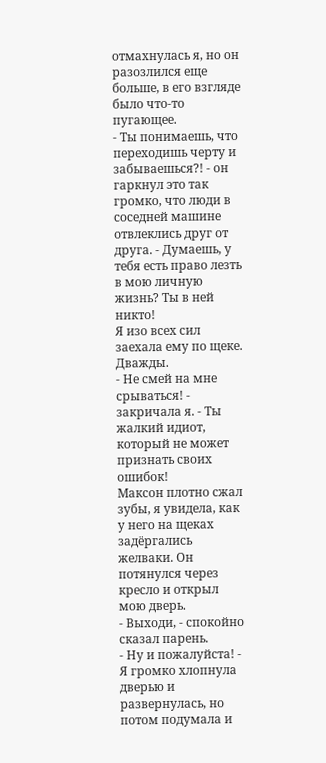отмахнулась я, но он разозлился еще больше, в его взгляде было что-то пугающее.
- Ты понимаешь, что переходишь черту и забываешься?! - он гаркнул это так громко, что люди в соседней машине отвлеклись друг от друга. - Думаешь, у тебя есть право лезть в мою личную жизнь? Ты в ней никто!
Я изо всех сил заехала ему по щеке. Дважды.
- Не смей на мне срываться! - закричала я. - Ты жалкий идиот, который не может признать своих ошибок!
Максон плотно сжал зубы, я увидела, как у него на щеках задёргались желваки. Он потянулся через кресло и открыл мою дверь.
- Выходи, - спокойно сказал парень.
- Ну и пожалуйста! - Я громко хлопнула дверью и развернулась, но потом подумала и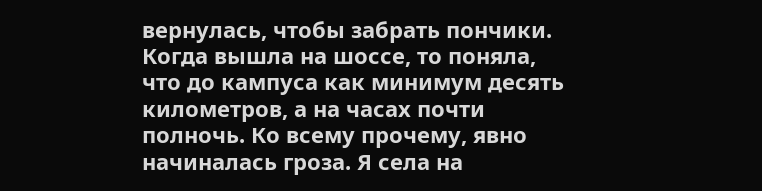вернулась, чтобы забрать пончики.
Когда вышла на шоссе, то поняла, что до кампуса как минимум десять километров, а на часах почти полночь. Ко всему прочему, явно начиналась гроза. Я села на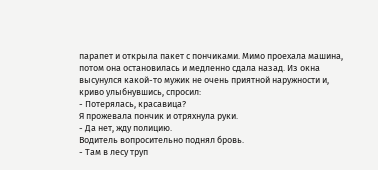парапет и открыла пакет с пончиками. Мимо проехала машина, потом она остановилась и медленно сдала назад. Из окна высунулся какой-то мужик не очень приятной наружности и, криво улыбнувшись, спросил:
- Потерялась, красавица?
Я прожевала пончик и отряхнула руки.
- Да нет, жду полицию.
Водитель вопросительно поднял бровь.
- Там в лесу труп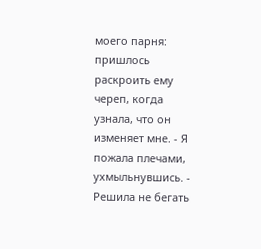моего парня: пришлось раскроить ему череп, когда узнала, что он изменяет мне. - Я пожала плечами, ухмыльнувшись. - Решила не бегать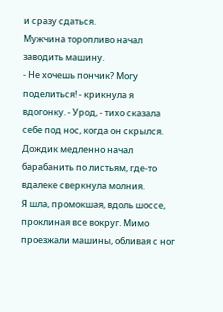и сразу сдаться.
Мужчина торопливо начал заводить машину.
- Не хочешь пончик? Могу поделиться! - крикнула я вдогонку. - Урод, - тихо сказала себе под нос, когда он скрылся.
Дождик медленно начал барабанить по листьям, где-то вдалеке сверкнула молния.
Я шла, промокшая, вдоль шоссе, проклиная все вокруг. Мимо проезжали машины, обливая с ног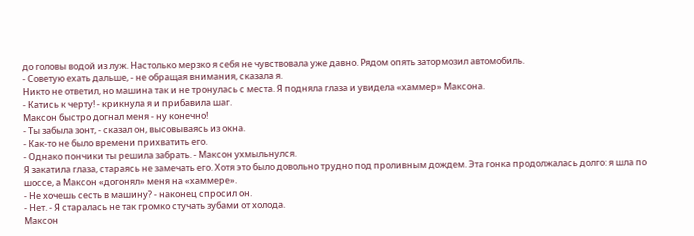до головы водой из луж. Настолько мерзко я себя не чувствовала уже давно. Рядом опять затормозил автомобиль.
- Советую ехать дальше, - не обращая внимания, сказала я.
Никто не ответил, но машина так и не тронулась с места. Я подняла глаза и увидела «хаммер» Максона.
- Катись к черту! - крикнула я и прибавила шаг.
Максон быстро догнал меня - ну конечно!
- Ты забыла зонт, - сказал он, высовываясь из окна.
- Как-то не было времени прихватить его.
- Однако пончики ты решила забрать. - Максон ухмыльнулся.
Я закатила глаза, стараясь не замечать его. Хотя это было довольно трудно под проливным дождем. Эта гонка продолжалась долго: я шла по шоссе, а Максон «догонял» меня на «хаммере».
- Не хочешь сесть в машину? - наконец спросил он.
- Нет. - Я старалась не так громко стучать зубами от холода.
Максон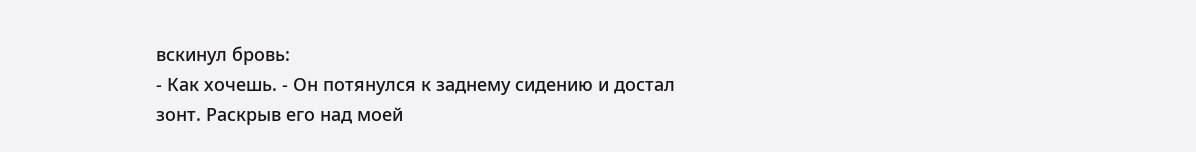вскинул бровь:
- Как хочешь. - Он потянулся к заднему сидению и достал зонт. Раскрыв его над моей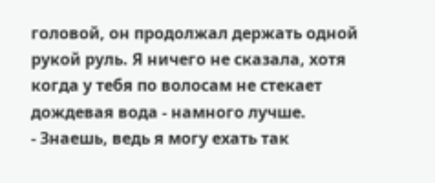головой, он продолжал держать одной рукой руль. Я ничего не сказала, хотя когда у тебя по волосам не стекает дождевая вода - намного лучше.
- Знаешь, ведь я могу ехать так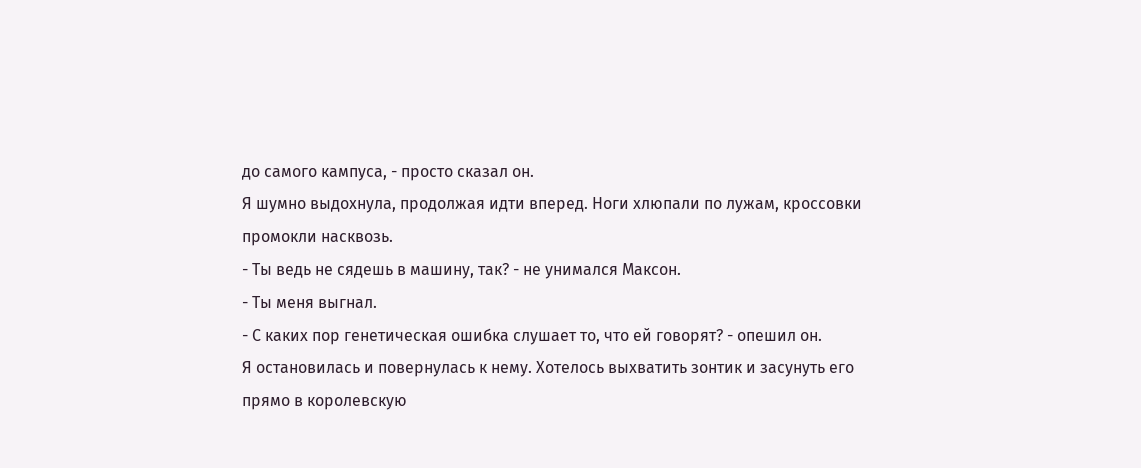до самого кампуса, - просто сказал он.
Я шумно выдохнула, продолжая идти вперед. Ноги хлюпали по лужам, кроссовки промокли насквозь.
- Ты ведь не сядешь в машину, так? - не унимался Максон.
- Ты меня выгнал.
- С каких пор генетическая ошибка слушает то, что ей говорят? - опешил он.
Я остановилась и повернулась к нему. Хотелось выхватить зонтик и засунуть его прямо в королевскую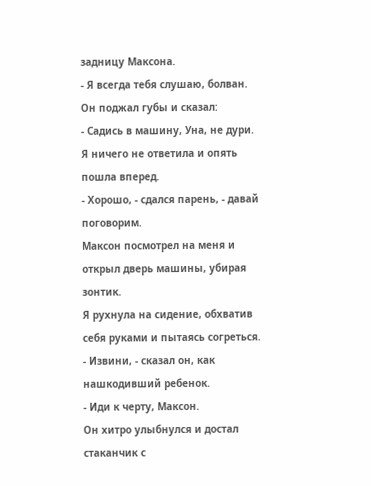задницу Максона.
- Я всегда тебя слушаю, болван.
Он поджал губы и сказал:
- Садись в машину, Уна, не дури.
Я ничего не ответила и опять пошла вперед.
- Хорошо, - сдался парень, - давай поговорим.
Максон посмотрел на меня и открыл дверь машины, убирая зонтик.
Я рухнула на сидение, обхватив себя руками и пытаясь согреться.
- Извини, - сказал он, как нашкодивший ребенок.
- Иди к черту, Максон.
Он хитро улыбнулся и достал стаканчик с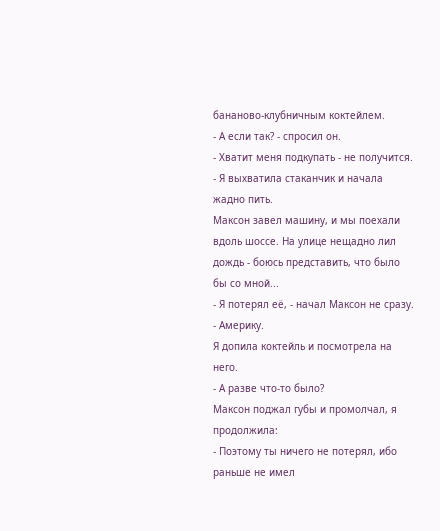бананово-клубничным коктейлем.
- А если так? - спросил он.
- Хватит меня подкупать - не получится. - Я выхватила стаканчик и начала жадно пить.
Максон завел машину, и мы поехали вдоль шоссе. На улице нещадно лил дождь - боюсь представить, что было бы со мной...
- Я потерял её, - начал Максон не сразу. - Америку.
Я допила коктейль и посмотрела на него.
- А разве что-то было?
Максон поджал губы и промолчал, я продолжила:
- Поэтому ты ничего не потерял, ибо раньше не имел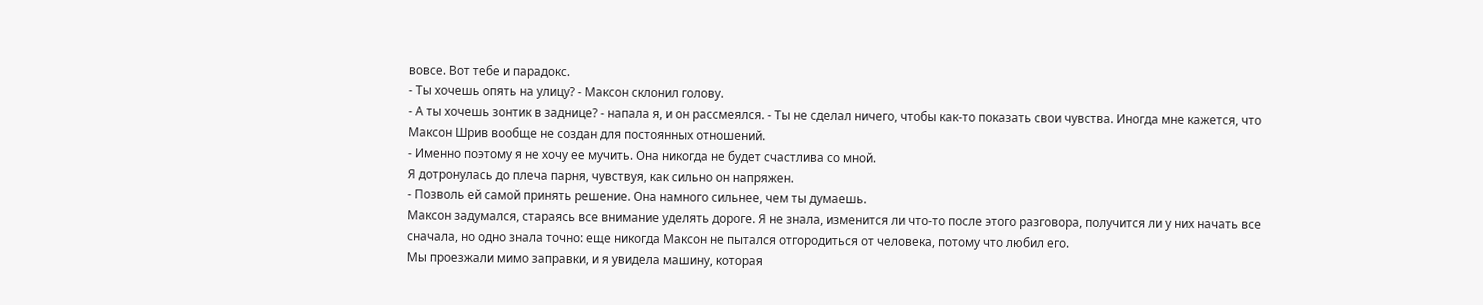вовсе. Вот тебе и парадокс.
- Ты хочешь опять на улицу? - Максон склонил голову.
- А ты хочешь зонтик в заднице? - напала я, и он рассмеялся. - Ты не сделал ничего, чтобы как-то показать свои чувства. Иногда мне кажется, что Максон Шрив вообще не создан для постоянных отношений.
- Именно поэтому я не хочу ее мучить. Она никогда не будет счастлива со мной.
Я дотронулась до плеча парня, чувствуя, как сильно он напряжен.
- Позволь ей самой принять решение. Она намного сильнее, чем ты думаешь.
Максон задумался, стараясь все внимание уделять дороге. Я не знала, изменится ли что-то после этого разговора, получится ли у них начать все сначала, но одно знала точно: еще никогда Максон не пытался отгородиться от человека, потому что любил его.
Мы проезжали мимо заправки, и я увидела машину, которая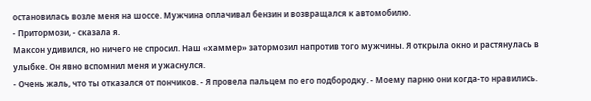остановилась возле меня на шоссе. Мужчина оплачивал бензин и возвращался к автомобилю.
- Притормози, - сказала я.
Максон удивился, но ничего не спросил. Наш «хаммер» затормозил напротив того мужчины. Я открыла окно и растянулась в улыбке. Он явно вспомнил меня и ужаснулся.
- Очень жаль, что ты отказался от пончиков. - Я провела пальцем по его подбородку. - Моему парню они когда-то нравились.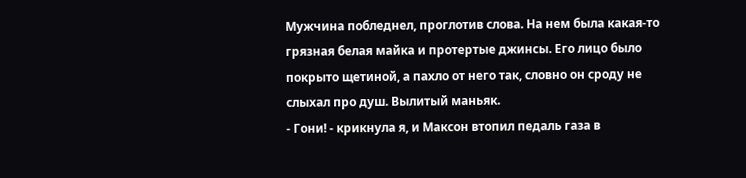Мужчина побледнел, проглотив слова. На нем была какая-то грязная белая майка и протертые джинсы. Его лицо было покрыто щетиной, а пахло от него так, словно он сроду не слыхал про душ. Вылитый маньяк.
- Гони! - крикнула я, и Максон втопил педаль газа в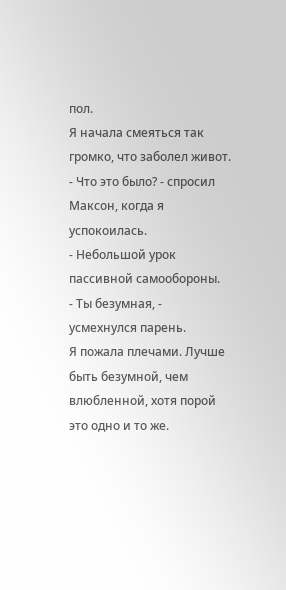пол.
Я начала смеяться так громко, что заболел живот.
- Что это было? - спросил Максон, когда я успокоилась.
- Небольшой урок пассивной самообороны.
- Ты безумная, - усмехнулся парень.
Я пожала плечами. Лучше быть безумной, чем влюбленной, хотя порой это одно и то же.